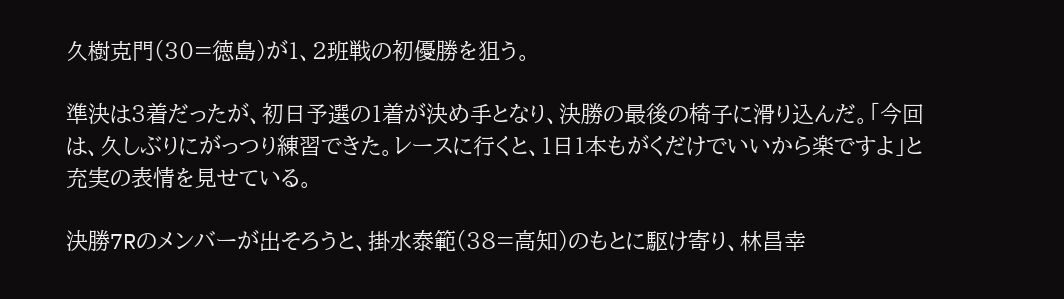久樹克門(30=徳島)が1、2班戦の初優勝を狙う。

準決は3着だったが、初日予選の1着が決め手となり、決勝の最後の椅子に滑り込んだ。「今回は、久しぶりにがっつり練習できた。レースに行くと、1日1本もがくだけでいいから楽ですよ」と充実の表情を見せている。

決勝7Rのメンバーが出そろうと、掛水泰範(38=高知)のもとに駆け寄り、林昌幸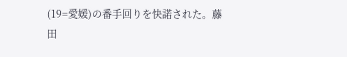(19=愛媛)の番手回りを快諾された。藤田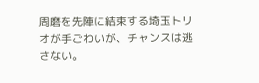周磨を先陣に結束する埼玉トリオが手ごわいが、チャンスは逃さない。